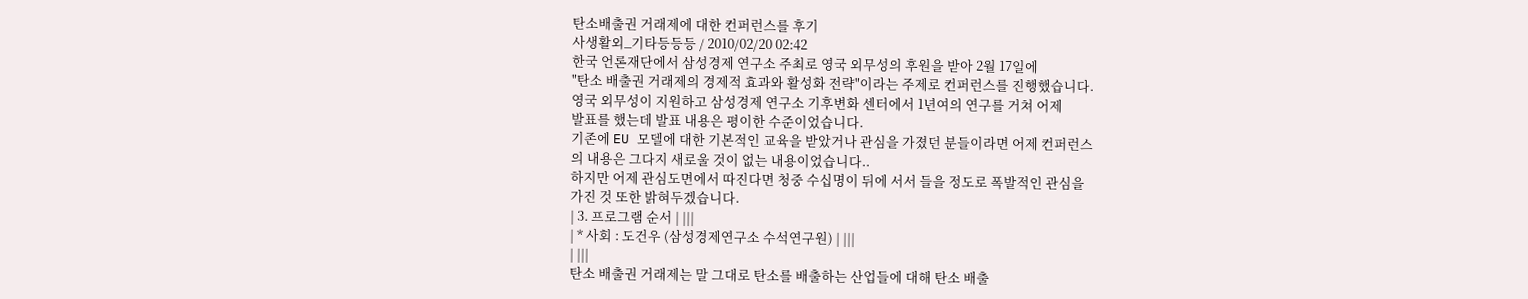탄소배출권 거래제에 대한 컨퍼런스를 후기
사생활외_기타등등등 / 2010/02/20 02:42
한국 언론재단에서 삼성경제 연구소 주최로 영국 외무성의 후원을 받아 2월 17일에
"탄소 배출권 거래제의 경제적 효과와 활성화 전략"이라는 주제로 컨퍼런스를 진행했습니다.
영국 외무성이 지원하고 삼성경제 연구소 기후변화 센터에서 1년여의 연구를 거쳐 어제
발표를 했는데 발표 내용은 평이한 수준이었습니다.
기존에 EU 모델에 대한 기본적인 교육을 받았거나 관심을 가졌던 분들이라면 어제 컨퍼런스
의 내용은 그다지 새로울 것이 없는 내용이었습니다..
하지만 어제 관심도면에서 따진다면 청중 수십명이 뒤에 서서 들을 정도로 폭발적인 관심을
가진 것 또한 밝혀두겠습니다.
| 3. 프로그램 순서 | |||
| * 사회 : 도건우 (삼성경제연구소 수석연구원) | |||
| |||
탄소 배출권 거래제는 말 그대로 탄소를 배출하는 산업들에 대해 탄소 배출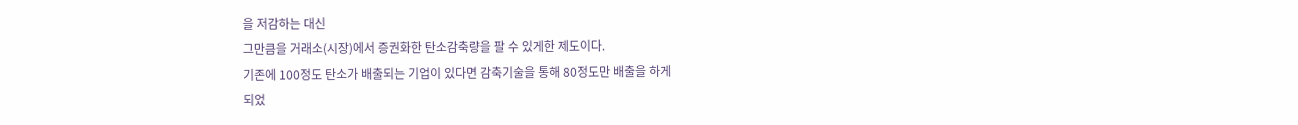을 저감하는 대신
그만큼을 거래소(시장)에서 증권화한 탄소감축량을 팔 수 있게한 제도이다.
기존에 100정도 탄소가 배출되는 기업이 있다면 감축기술을 통해 80정도만 배출을 하게
되었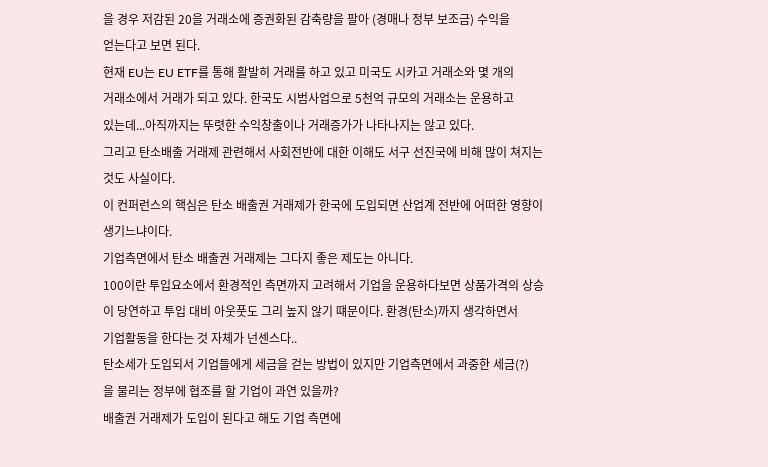을 경우 저감된 20을 거래소에 증권화된 감축량을 팔아 (경매나 정부 보조금) 수익을
얻는다고 보면 된다.
현재 EU는 EU ETF를 통해 활발히 거래를 하고 있고 미국도 시카고 거래소와 몇 개의
거래소에서 거래가 되고 있다. 한국도 시범사업으로 5천억 규모의 거래소는 운용하고
있는데...아직까지는 뚜렷한 수익창출이나 거래증가가 나타나지는 않고 있다.
그리고 탄소배출 거래제 관련해서 사회전반에 대한 이해도 서구 선진국에 비해 많이 쳐지는
것도 사실이다.
이 컨퍼런스의 핵심은 탄소 배출권 거래제가 한국에 도입되면 산업계 전반에 어떠한 영향이
생기느냐이다.
기업측면에서 탄소 배출권 거래제는 그다지 좋은 제도는 아니다.
100이란 투입요소에서 환경적인 측면까지 고려해서 기업을 운용하다보면 상품가격의 상승
이 당연하고 투입 대비 아웃풋도 그리 높지 않기 떄문이다. 환경(탄소)까지 생각하면서
기업활동을 한다는 것 자체가 넌센스다..
탄소세가 도입되서 기업들에게 세금을 걷는 방법이 있지만 기업측면에서 과중한 세금(?)
을 물리는 정부에 협조를 할 기업이 과연 있을까?
배출권 거래제가 도입이 된다고 해도 기업 측면에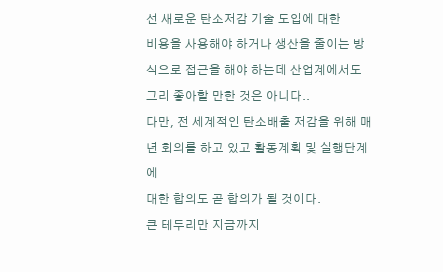선 새로운 탄소저감 기술 도입에 대한
비용을 사용해야 하거나 생산을 줄이는 방식으로 접근을 해야 하는데 산업계에서도
그리 좋아할 만한 것은 아니다..
다만, 전 세계적인 탄소배출 저감을 위해 매년 회의를 하고 있고 활동계획 및 실행단계에
대한 합의도 곧 합의가 될 것이다.
큰 테두리만 지금까지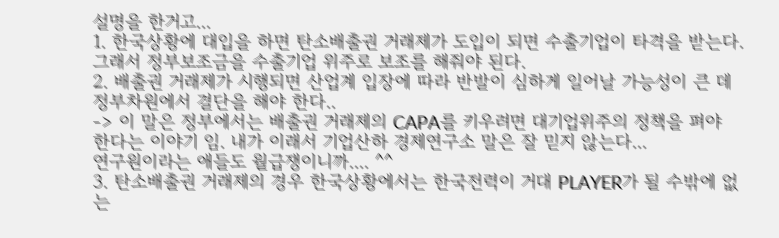설명을 한거고...
1. 한국상황에 대입을 하면 탄소배출권 거래제가 도입이 되면 수출기업이 타격을 받는다.
그래서 정부보조금을 수출기업 위주로 보조를 해줘야 된다.
2. 배출권 거래제가 시행되면 산업계 입장에 따라 반발이 심하게 일어날 가능성이 큰 데
정부차원에서 결단을 해야 한다..
-> 이 말은 정부에서는 배출권 거래제의 CAPA를 키우려면 대기업위주의 정책을 펴야
한다는 이야기 임. 내가 이래서 기업산하 경제연구소 말은 잘 믿지 않는다...
연구원이라는 애들도 월급쟁이니까.... ^^
3. 탄소배출권 거래제의 경우 한국상황에서는 한국전력이 거대 PLAYER가 될 수밖에 없는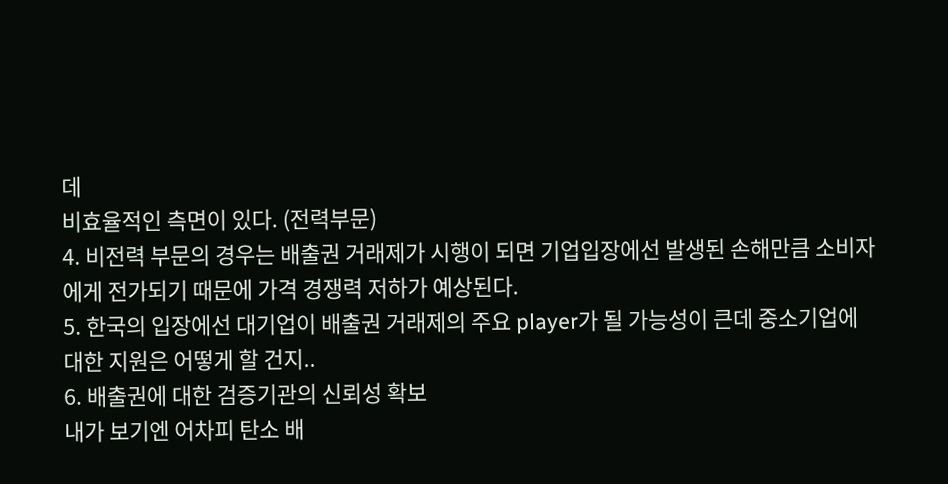데
비효율적인 측면이 있다. (전력부문)
4. 비전력 부문의 경우는 배출권 거래제가 시행이 되면 기업입장에선 발생된 손해만큼 소비자
에게 전가되기 때문에 가격 경쟁력 저하가 예상된다.
5. 한국의 입장에선 대기업이 배출권 거래제의 주요 player가 될 가능성이 큰데 중소기업에
대한 지원은 어떻게 할 건지..
6. 배출권에 대한 검증기관의 신뢰성 확보
내가 보기엔 어차피 탄소 배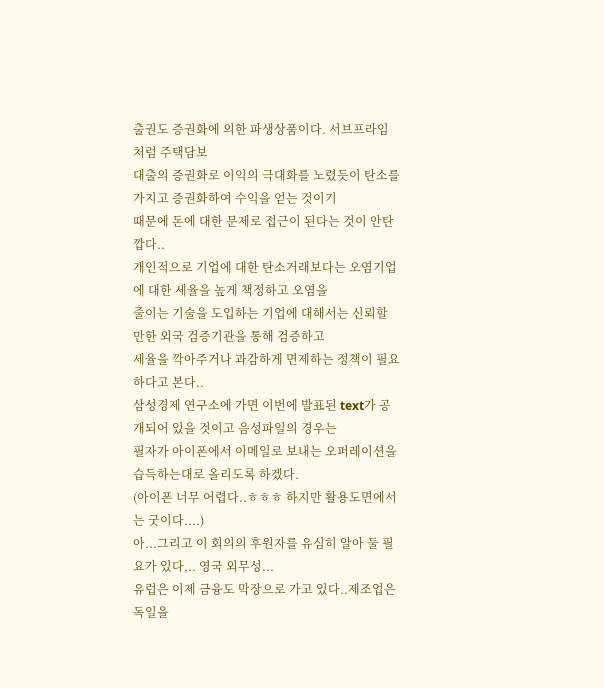출권도 증권화에 의한 파생상품이다. 서브프라임처럼 주택담보
대출의 증권화로 이익의 극대화를 노렸듯이 탄소를 가지고 증권화하여 수익을 얻는 것이기
때문에 돈에 대한 문제로 접근이 된다는 것이 안탄깝다..
개인적으로 기업에 대한 탄소거래보다는 오염기업에 대한 세율을 높게 책정하고 오염을
줄이는 기술을 도입하는 기업에 대해서는 신뢰할 만한 외국 검증기관을 통해 검증하고
세율을 깍아주거나 과감하게 면제하는 정책이 필요하다고 본다..
삼성경제 연구소에 가면 이번에 발표된 text가 공개되어 있을 것이고 음성파일의 경우는
필자가 아이폰에서 이메일로 보내는 오퍼레이션을 습득하는대로 올리도록 하겠다.
(아이폰 너무 어렵다..ㅎㅎㅎ 하지만 활용도면에서는 굿이다....)
아...그리고 이 회의의 후원자를 유심히 알아 둘 필요가 있다,.. 영국 외무성...
유럽은 이제 금융도 막장으로 가고 있다..제조업은 독일을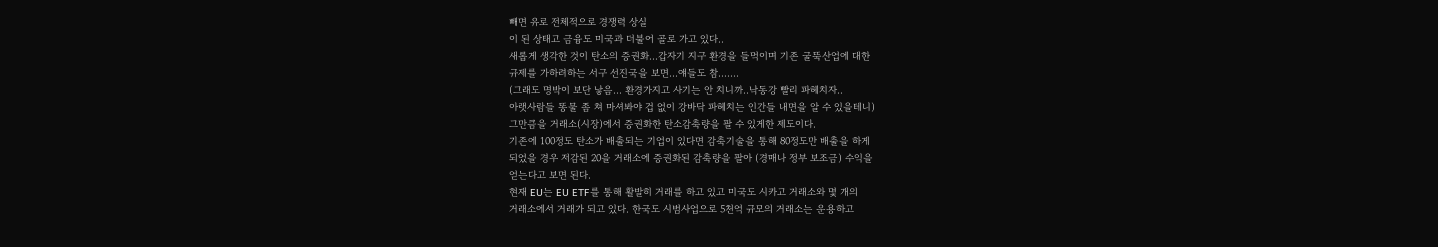빼면 유로 전체적으로 경쟁력 상실
이 된 상태고 금융도 미국과 더불어 골로 가고 있다..
새롭게 생각한 것이 탄소의 증권화...갑자기 지구 환경을 들먹이며 기존 굴뚝산업에 대한
규제를 가하려하는 서구 선진국을 보면...얘들도 참.......
(그래도 명박이 보단 낳음... 환경가지고 사기는 안 치니까..낙동강 빨리 파헤치자..
아랫사람들 똥물 좀 쳐 마셔봐야 겁 없이 강바닥 파헤치는 인간들 내면을 알 수 있을테니)
그만큼을 거래소(시장)에서 증권화한 탄소감축량을 팔 수 있게한 제도이다.
기존에 100정도 탄소가 배출되는 기업이 있다면 감축기술을 통해 80정도만 배출을 하게
되었을 경우 저감된 20을 거래소에 증권화된 감축량을 팔아 (경매나 정부 보조금) 수익을
얻는다고 보면 된다.
현재 EU는 EU ETF를 통해 활발히 거래를 하고 있고 미국도 시카고 거래소와 몇 개의
거래소에서 거래가 되고 있다. 한국도 시범사업으로 5천억 규모의 거래소는 운용하고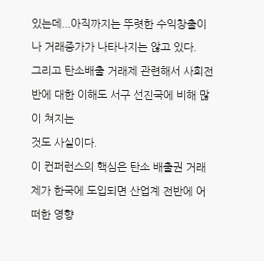있는데...아직까지는 뚜렷한 수익창출이나 거래증가가 나타나지는 않고 있다.
그리고 탄소배출 거래제 관련해서 사회전반에 대한 이해도 서구 선진국에 비해 많이 쳐지는
것도 사실이다.
이 컨퍼런스의 핵심은 탄소 배출권 거래제가 한국에 도입되면 산업계 전반에 어떠한 영향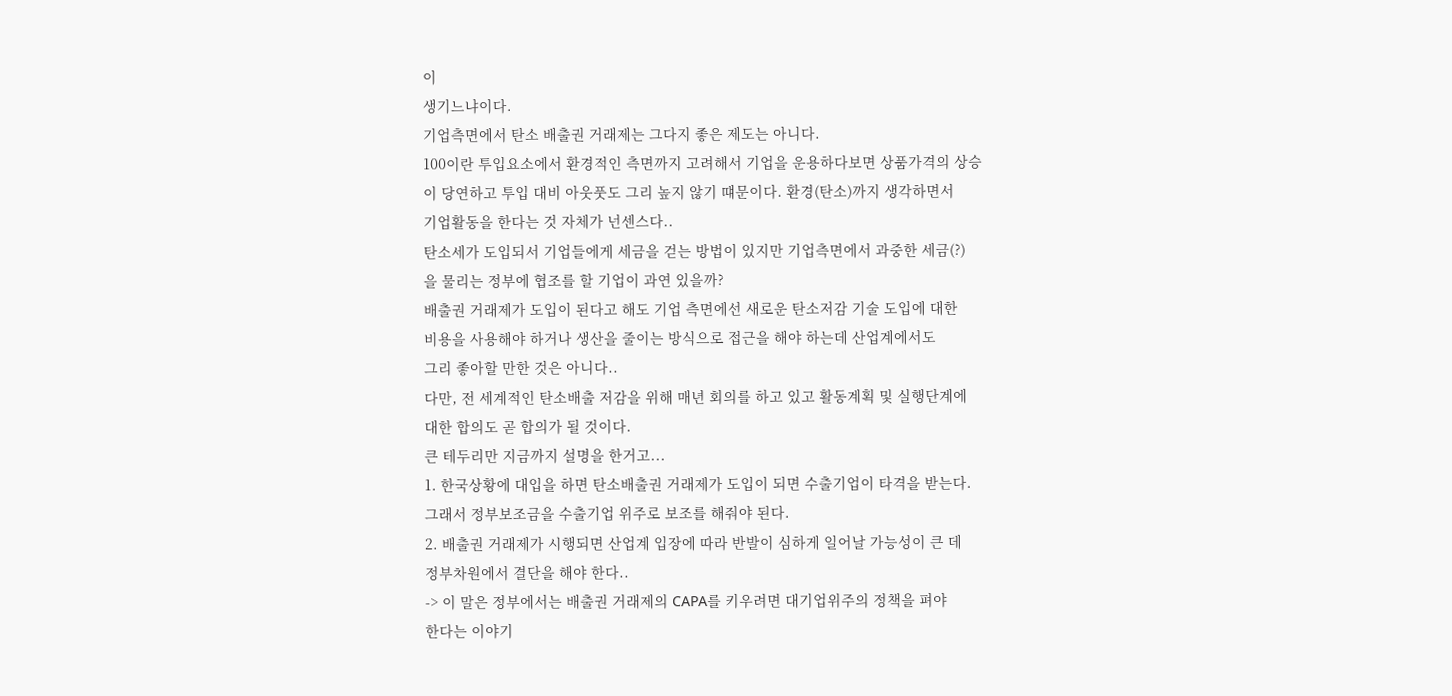이
생기느냐이다.
기업측면에서 탄소 배출권 거래제는 그다지 좋은 제도는 아니다.
100이란 투입요소에서 환경적인 측면까지 고려해서 기업을 운용하다보면 상품가격의 상승
이 당연하고 투입 대비 아웃풋도 그리 높지 않기 떄문이다. 환경(탄소)까지 생각하면서
기업활동을 한다는 것 자체가 넌센스다..
탄소세가 도입되서 기업들에게 세금을 걷는 방법이 있지만 기업측면에서 과중한 세금(?)
을 물리는 정부에 협조를 할 기업이 과연 있을까?
배출권 거래제가 도입이 된다고 해도 기업 측면에선 새로운 탄소저감 기술 도입에 대한
비용을 사용해야 하거나 생산을 줄이는 방식으로 접근을 해야 하는데 산업계에서도
그리 좋아할 만한 것은 아니다..
다만, 전 세계적인 탄소배출 저감을 위해 매년 회의를 하고 있고 활동계획 및 실행단계에
대한 합의도 곧 합의가 될 것이다.
큰 테두리만 지금까지 설명을 한거고...
1. 한국상황에 대입을 하면 탄소배출권 거래제가 도입이 되면 수출기업이 타격을 받는다.
그래서 정부보조금을 수출기업 위주로 보조를 해줘야 된다.
2. 배출권 거래제가 시행되면 산업계 입장에 따라 반발이 심하게 일어날 가능성이 큰 데
정부차원에서 결단을 해야 한다..
-> 이 말은 정부에서는 배출권 거래제의 CAPA를 키우려면 대기업위주의 정책을 펴야
한다는 이야기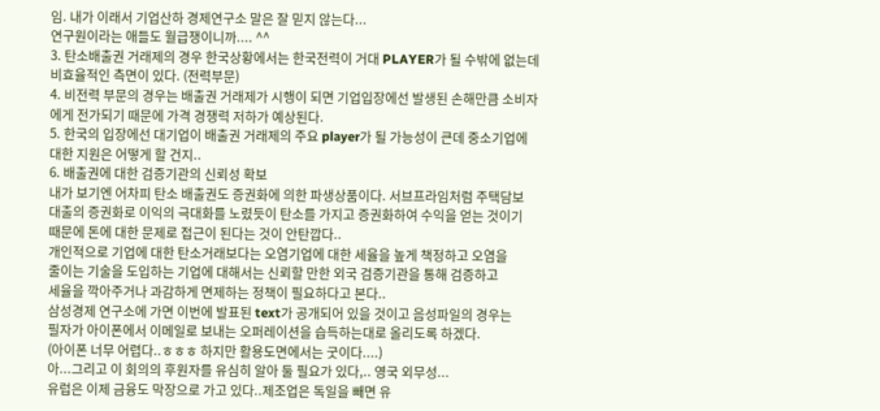임. 내가 이래서 기업산하 경제연구소 말은 잘 믿지 않는다...
연구원이라는 애들도 월급쟁이니까.... ^^
3. 탄소배출권 거래제의 경우 한국상황에서는 한국전력이 거대 PLAYER가 될 수밖에 없는데
비효율적인 측면이 있다. (전력부문)
4. 비전력 부문의 경우는 배출권 거래제가 시행이 되면 기업입장에선 발생된 손해만큼 소비자
에게 전가되기 때문에 가격 경쟁력 저하가 예상된다.
5. 한국의 입장에선 대기업이 배출권 거래제의 주요 player가 될 가능성이 큰데 중소기업에
대한 지원은 어떻게 할 건지..
6. 배출권에 대한 검증기관의 신뢰성 확보
내가 보기엔 어차피 탄소 배출권도 증권화에 의한 파생상품이다. 서브프라임처럼 주택담보
대출의 증권화로 이익의 극대화를 노렸듯이 탄소를 가지고 증권화하여 수익을 얻는 것이기
때문에 돈에 대한 문제로 접근이 된다는 것이 안탄깝다..
개인적으로 기업에 대한 탄소거래보다는 오염기업에 대한 세율을 높게 책정하고 오염을
줄이는 기술을 도입하는 기업에 대해서는 신뢰할 만한 외국 검증기관을 통해 검증하고
세율을 깍아주거나 과감하게 면제하는 정책이 필요하다고 본다..
삼성경제 연구소에 가면 이번에 발표된 text가 공개되어 있을 것이고 음성파일의 경우는
필자가 아이폰에서 이메일로 보내는 오퍼레이션을 습득하는대로 올리도록 하겠다.
(아이폰 너무 어렵다..ㅎㅎㅎ 하지만 활용도면에서는 굿이다....)
아...그리고 이 회의의 후원자를 유심히 알아 둘 필요가 있다,.. 영국 외무성...
유럽은 이제 금융도 막장으로 가고 있다..제조업은 독일을 빼면 유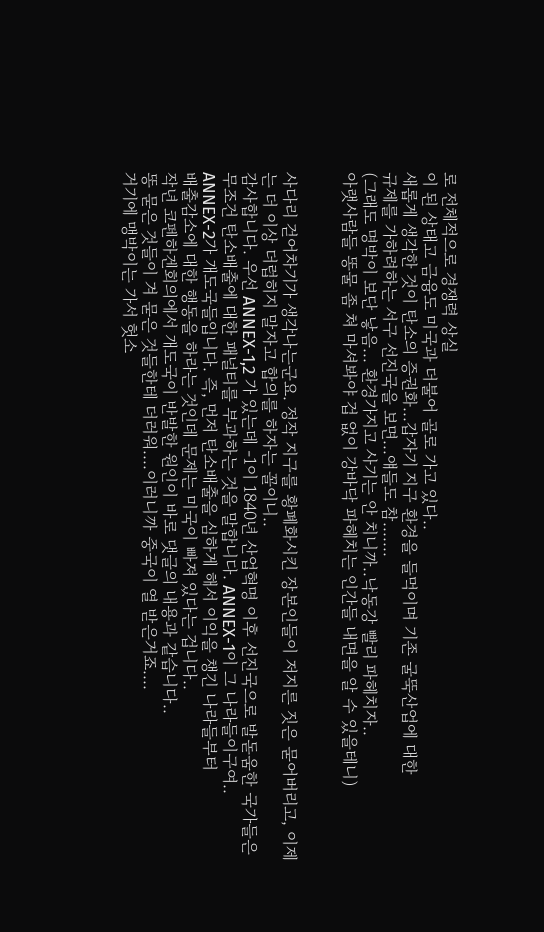로 전체적으로 경쟁력 상실
이 된 상태고 금융도 미국과 더불어 골로 가고 있다..
새롭게 생각한 것이 탄소의 증권화...갑자기 지구 환경을 들먹이며 기존 굴뚝산업에 대한
규제를 가하려하는 서구 선진국을 보면...얘들도 참.......
(그래도 명박이 보단 낳음... 환경가지고 사기는 안 치니까..낙동강 빨리 파헤치자..
아랫사람들 똥물 좀 쳐 마셔봐야 겁 없이 강바닥 파헤치는 인간들 내면을 알 수 있을테니)


사다리 걷어차기가 생각나는군요. 정작 지구를 황폐화시킨 장본인들이 저지른 짓은 묻어버리고, 이제는 더 이상 더럽히지 말자고 합의를 하자는 꼴이니..
감사합니다. 우선 ANNEX-1,2 가 있는데 -1이 1840년 산업혁명 이후 선진국으로 발돋움한 국가들은 무조건 탄소배출에 대한 패널티를 부과하는 것을 말합니다. ANNEX-1이 그 나라들이구여.. ANNEX-2가 개도국들입니다. 즉, 먼저 탄소배출을 심하게 해서 이익을 챙긴 나라들부터
배출감소에 대한 행동을 하라는 것인데 문제는 미국이 빠져 있다는 겁니다..
작년 코펜하겐회의에서 개도국이 반발한 원인이 바로 댓글의 내용과 같습니다..
똥 묻은 것들이 겨 묻은 것들한테 더러워....이러니까 중국이 열 받은거죠....
거기에 맹박이는 가서 헛소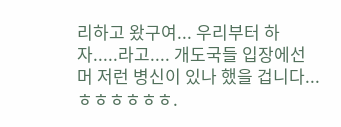리하고 왔구여... 우리부터 하자.....라고.... 개도국들 입장에선
머 저런 병신이 있나 했을 겁니다...ㅎㅎㅎㅎㅎㅎ.